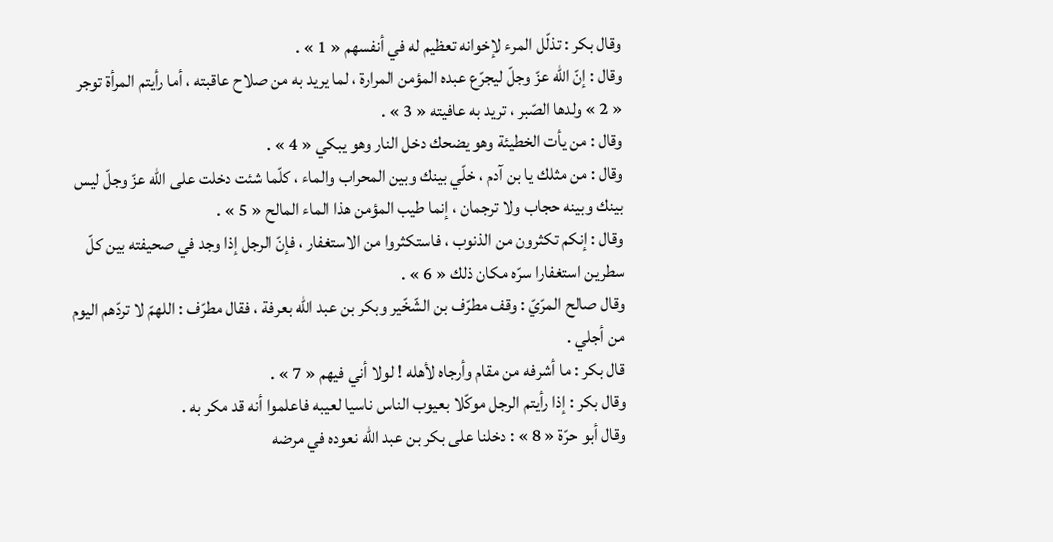وقال بكر : تذلّل المرء لإخوانه تعظيم له في أنفسهم « 1 » .
وقال : إنّ اللّه عزّ وجلّ ليجرّع عبده المؤمن المرارة ، لما يريد به من صلاح عاقبته ، أما رأيتم المرأة توجر « 2 » ولدها الصّبر ، تريد به عافيته « 3 » .
وقال : من يأت الخطيئة وهو يضحك دخل النار وهو يبكي « 4 » .
وقال : من مثلك يا بن آدم ، خلّي بينك وبين المحراب والماء ، كلّما شئت دخلت على اللّه عزّ وجلّ ليس بينك وبينه حجاب ولا ترجمان ، إنما طيب المؤمن هذا الماء المالح « 5 » .
وقال : إنكم تكثرون من الذنوب ، فاستكثروا من الاستغفار ، فإنّ الرجل إذا وجد في صحيفته بين كلّ سطرين استغفارا سرّه مكان ذلك « 6 » .
وقال صالح المرّيّ : وقف مطرّف بن الشّخّير وبكر بن عبد اللّه بعرفة ، فقال مطرّف : اللهمّ لا تردّهم اليوم من أجلي .
قال بكر : ما أشرفه من مقام وأرجاه لأهله ! لولا أني فيهم « 7 » .
وقال بكر : إذا رأيتم الرجل موكّلا بعيوب الناس ناسيا لعيبه فاعلموا أنه قد مكر به .
وقال أبو حرّة « 8 » : دخلنا على بكر بن عبد اللّه نعوده في مرضه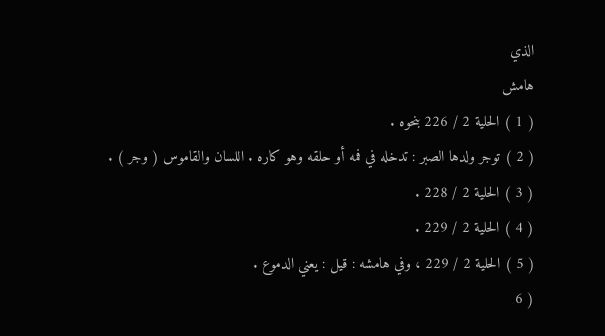الذي
هامش
( 1 ) الحلية 2 / 226 بنحوه .
( 2 ) توجر ولدها الصبر : تدخله في فمه أو حلقه وهو كاره . اللسان والقاموس ( وجر ) .
( 3 ) الحلية 2 / 228 .
( 4 ) الحلية 2 / 229 .
( 5 ) الحلية 2 / 229 ، وفي هامشه : قيل : يعني الدموع .
( 6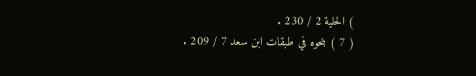) الحلية 2 / 230 .
( 7 ) بنحوه في طبقات ابن سعد 7 / 209 .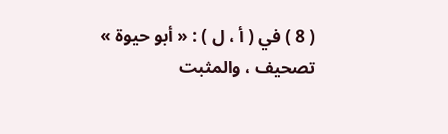( 8 ) في ( أ ، ل ) : « أبو حيوة » تصحيف ، والمثبت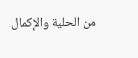من الحلية والإكمال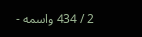2 / 434 واسمه -